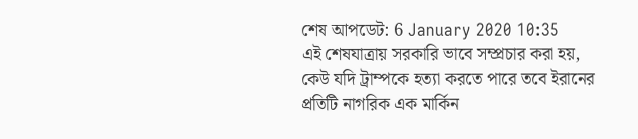শেষ আপডেট: 6 January 2020 10:35
এই শেষযাত্রায় সরকারি ভাবে সম্প্রচার করা হয়, কেউ যদি ট্রাম্পকে হত্যা করতে পারে তবে ইরানের প্রতিটি নাগরিক এক মার্কিন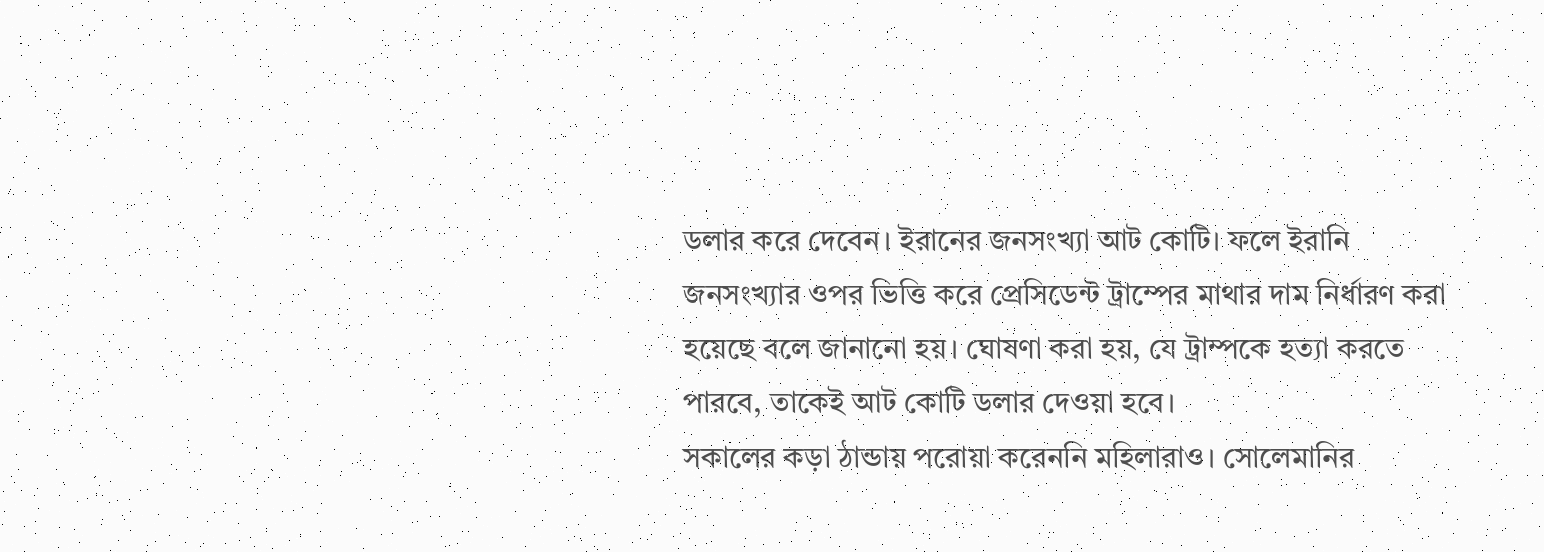ডলার করে দেবেন। ইরানের জনসংখ্যা আট কোটি। ফলে ইরানি জনসংখ্যার ওপর ভিত্তি করে প্রেসিডেন্ট ট্রাম্পের মাথার দাম নির্ধারণ করা হয়েছে বলে জানানো হয়। ঘোষণা করা হয়, যে ট্রাম্পকে হত্যা করতে পারবে, তাকেই আট কোটি ডলার দেওয়া হবে।
সকালের কড়া ঠান্ডায় পরোয়া করেননি মহিলারাও। সোলেমানির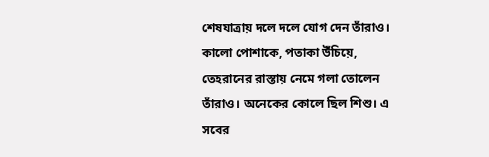শেষযাত্রায় দলে দলে যোগ দেন তাঁরাও। কালো পোশাকে, পতাকা উঁচিয়ে, তেহরানের রাস্তায় নেমে গলা তোলেন তাঁরাও। অনেকের কোলে ছিল শিশু। এ সবের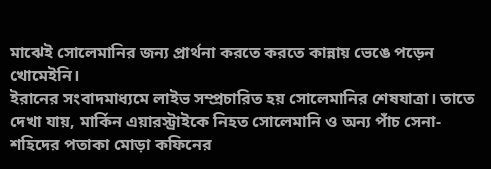মাঝেই সোলেমানির জন্য প্রার্থনা করতে করতে কান্নায় ভেঙে পড়েন খোমেইনি।
ইরানের সংবাদমাধ্যমে লাইভ সম্প্রচারিত হয় সোলেমানির শেষযাত্রা। তাতে দেখা যায়, মার্কিন এয়ারস্ট্রাইকে নিহত সোলেমানি ও অন্য পাঁচ সেনা-শহিদের পতাকা মোড়া কফিনের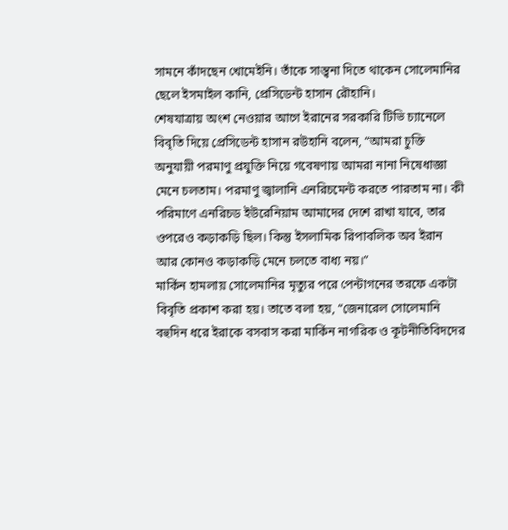সামনে কাঁদছেন খোমেইনি। তাঁকে সান্ত্বনা দিতে থাকেন সোলেমানির ছেলে ইসমাইল কানি, প্রেসিডেন্ট হাসান রৌহানি।
শেষযাত্রায় অংশ নেওয়ার আগে ইরানের সরকারি টিভি চ্যানেলে বিবৃতি দিয়ে প্রেসিডেন্ট হাসান রউহানি বলেন, “আমরা চুক্তি অনুযায়ী পরমাণু প্রযুক্তি নিয়ে গবেষণায় আমরা নানা নিষেধাজ্ঞা মেনে চলতাম। পরমাণু জ্বালানি এনরিচমেন্ট করতে পারতাম না। কী পরিমাণে এনরিচড ইউরেনিয়াম আমাদের দেশে রাখা যাবে, তার ওপরেও কড়াকড়ি ছিল। কিন্তু ইসলামিক রিপাবলিক অব ইরান আর কোনও কড়াকড়ি মেনে চলতে বাধ্য নয়।”
মার্কিন হামলায় সোলেমানির মৃত্যুর পরে পেন্টাগনের তরফে একটা বিবৃতি প্রকাশ করা হয়। তাতে বলা হয়, “জেনারেল সোলেমানি বহুদিন ধরে ইরাকে বসবাস করা মার্কিন নাগরিক ও কূটনীতিবিদদের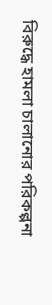বিরুদ্ধে হামলা চালানোর পরিকল্পনা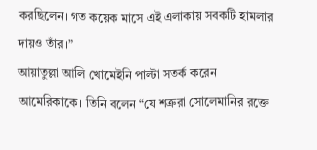করছিলেন। গত কয়েক মাসে এই এলাকায় সবকটি হামলার দায়ও তাঁর।”
আয়াতুল্লা আলি খোমেইনি পাল্টা সতর্ক করেন আমেরিকাকে। তিনি বলেন “যে শত্রুরা সোলেমানির রক্তে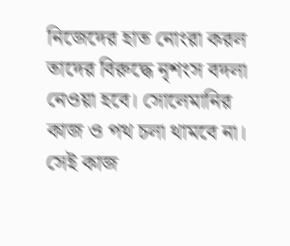নিজেদের হাত নোংরা করল তাদের বিরুদ্ধে নৃশংস বদলা নেওয়া হবে। সোলেমানির কাজ ও পথ চলা থামবে না। সেই কাজ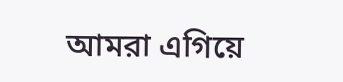আমরা এগিয়ে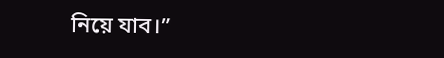নিয়ে যাব।”